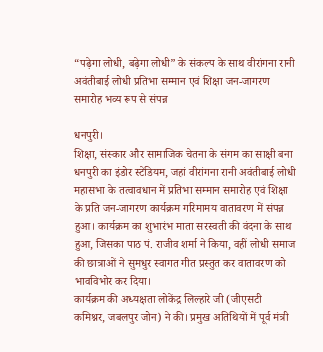“पढ़ेगा लोधी, बढ़ेगा लोधी” के संकल्प के साथ वीरांगना रानी अवंतीबाई लोधी प्रतिभा सम्मान एवं शिक्षा जन-जागरण समारोह भव्य रूप से संपन्न

धनपुरी।
शिक्षा, संस्कार और सामाजिक चेतना के संगम का साक्षी बना धनपुरी का इंडोर स्टेडियम, जहां वीरांगना रानी अवंतीबाई लोधी महासभा के तत्वावधान में प्रतिभा सम्मान समारोह एवं शिक्षा के प्रति जन-जागरण कार्यक्रम गरिमामय वातावरण में संपन्न हुआ। कार्यक्रम का शुभारंभ माता सरस्वती की वंदना के साथ हुआ, जिसका पाठ पं. राजीव शर्मा ने किया, वहीं लोधी समाज की छात्राओं ने सुमधुर स्वागत गीत प्रस्तुत कर वातावरण को भावविभोर कर दिया।
कार्यक्रम की अध्यक्षता लोकेंद्र लिल्हारे जी (जीएसटी कमिश्नर, जबलपुर जोन) ने की। प्रमुख अतिथियों में पूर्व मंत्री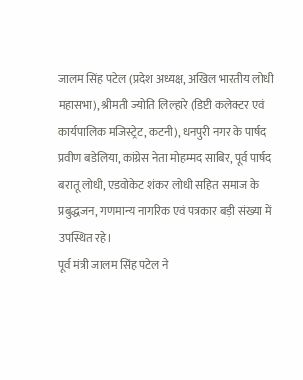जालम सिंह पटेल (प्रदेश अध्यक्ष, अखिल भारतीय लोधी महासभा), श्रीमती ज्योति लिल्हारे (डिप्टी कलेक्टर एवं कार्यपालिक मजिस्ट्रेट, कटनी), धनपुरी नगर के पार्षद प्रवीण बडेलिया, कांग्रेस नेता मोहम्मद साबिर, पूर्व पार्षद बरातू लोधी, एडवोकेट शंकर लोधी सहित समाज के प्रबुद्धजन, गणमान्य नागरिक एवं पत्रकार बड़ी संख्या में उपस्थित रहे।
पूर्व मंत्री जालम सिंह पटेल ने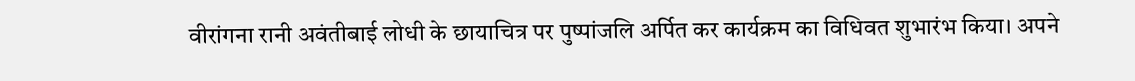वीरांगना रानी अवंतीबाई लोधी के छायाचित्र पर पुष्पांजलि अर्पित कर कार्यक्रम का विधिवत शुभारंभ किया। अपने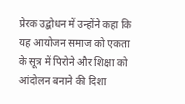प्रेरक उद्बोधन में उन्होंने कहा कि यह आयोजन समाज को एकता के सूत्र में पिरोने और शिक्षा को आंदोलन बनाने की दिशा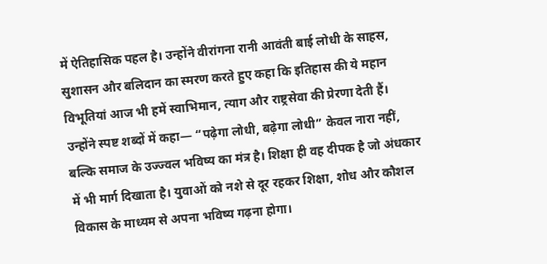में ऐतिहासिक पहल है। उन्होंने वीरांगना रानी आवंती बाई लोधी के साहस, सुशासन और बलिदान का स्मरण करते हुए कहा कि इतिहास की ये महान विभूतियां आज भी हमें स्वाभिमान, त्याग और राष्ट्रसेवा की प्रेरणा देती हैं।
उन्होंने स्पष्ट शब्दों में कहा— “पढ़ेगा लोधी, बढ़ेगा लोधी” केवल नारा नहीं, बल्कि समाज के उज्ज्वल भविष्य का मंत्र है। शिक्षा ही वह दीपक है जो अंधकार में भी मार्ग दिखाता है। युवाओं को नशे से दूर रहकर शिक्षा, शोध और कौशल विकास के माध्यम से अपना भविष्य गढ़ना होगा।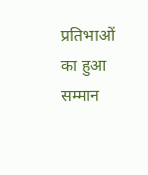प्रतिभाओं का हुआ सम्मान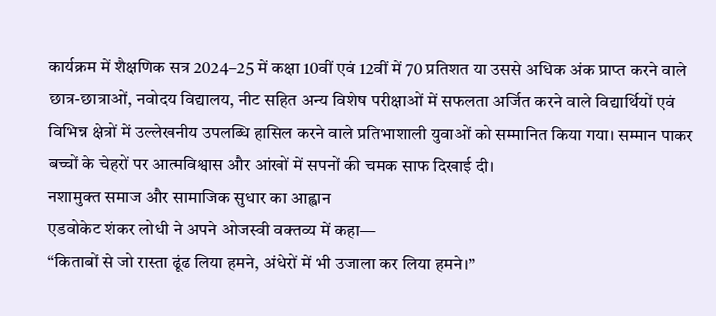कार्यक्रम में शैक्षणिक सत्र 2024–25 में कक्षा 10वीं एवं 12वीं में 70 प्रतिशत या उससे अधिक अंक प्राप्त करने वाले छात्र-छात्राओं, नवोदय विद्यालय, नीट सहित अन्य विशेष परीक्षाओं में सफलता अर्जित करने वाले विद्यार्थियों एवं विभिन्न क्षेत्रों में उल्लेखनीय उपलब्धि हासिल करने वाले प्रतिभाशाली युवाओं को सम्मानित किया गया। सम्मान पाकर बच्चों के चेहरों पर आत्मविश्वास और आंखों में सपनों की चमक साफ दिखाई दी।
नशामुक्त समाज और सामाजिक सुधार का आह्वान
एडवोकेट शंकर लोधी ने अपने ओजस्वी वक्तव्य में कहा—
“किताबों से जो रास्ता ढूंढ लिया हमने, अंधेरों में भी उजाला कर लिया हमने।”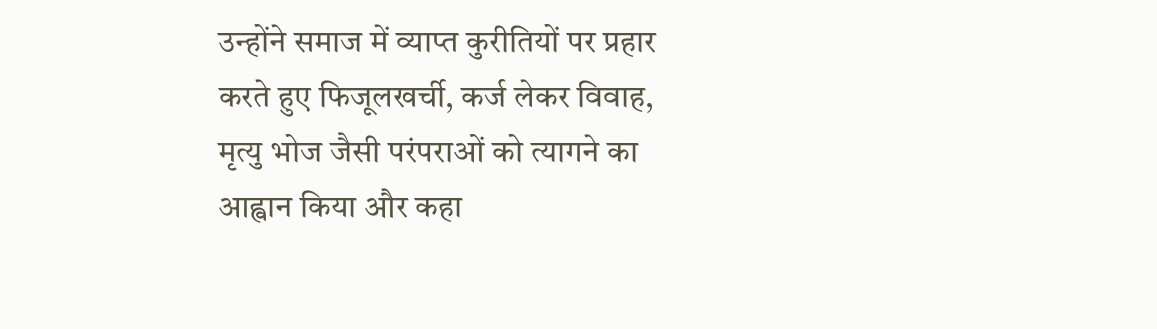उन्होंने समाज में व्याप्त कुरीतियों पर प्रहार करते हुए फिजूलखर्ची, कर्ज लेकर विवाह, मृत्यु भोज जैसी परंपराओं को त्यागने का आह्वान किया और कहा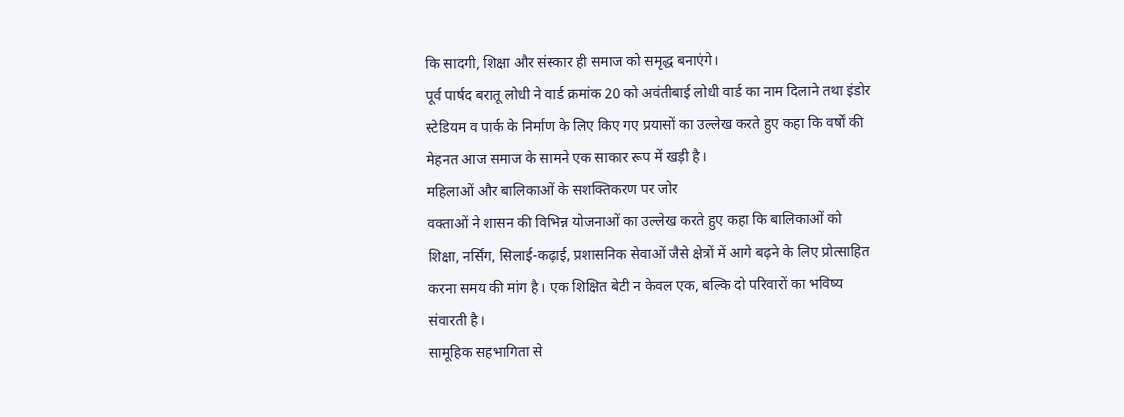कि सादगी, शिक्षा और संस्कार ही समाज को समृद्ध बनाएंगे।
पूर्व पार्षद बरातू लोधी ने वार्ड क्रमांक 20 को अवंतीबाई लोधी वार्ड का नाम दिलाने तथा इंडोर स्टेडियम व पार्क के निर्माण के लिए किए गए प्रयासों का उल्लेख करते हुए कहा कि वर्षों की मेहनत आज समाज के सामने एक साकार रूप में खड़ी है।
महिलाओं और बालिकाओं के सशक्तिकरण पर जोर
वक्ताओं ने शासन की विभिन्न योजनाओं का उल्लेख करते हुए कहा कि बालिकाओं को शिक्षा, नर्सिंग, सिलाई-कढ़ाई, प्रशासनिक सेवाओं जैसे क्षेत्रों में आगे बढ़ने के लिए प्रोत्साहित करना समय की मांग है। एक शिक्षित बेटी न केवल एक, बल्कि दो परिवारों का भविष्य संवारती है।
सामूहिक सहभागिता से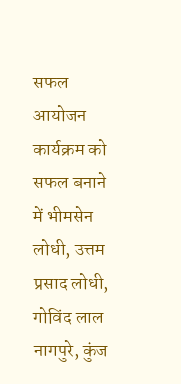सफल आयोजन
कार्यक्रम को सफल बनाने में भीमसेन लोधी, उत्तम प्रसाद लोधी, गोविंद लाल नागपुरे, कुंज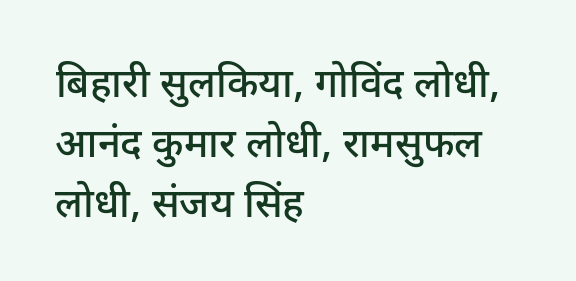बिहारी सुलकिया, गोविंद लोधी, आनंद कुमार लोधी, रामसुफल लोधी, संजय सिंह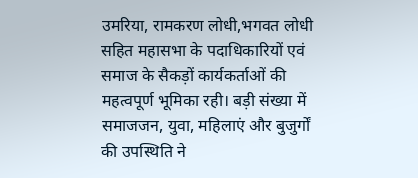उमरिया, रामकरण लोधी,भगवत लोधी सहित महासभा के पदाधिकारियों एवं समाज के सैकड़ों कार्यकर्ताओं की महत्वपूर्ण भूमिका रही। बड़ी संख्या में समाजजन, युवा, महिलाएं और बुजुर्गों की उपस्थिति ने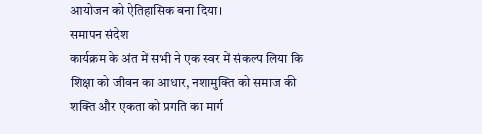आयोजन को ऐतिहासिक बना दिया।
समापन संदेश
कार्यक्रम के अंत में सभी ने एक स्वर में संकल्प लिया कि शिक्षा को जीवन का आधार, नशामुक्ति को समाज की शक्ति और एकता को प्रगति का मार्ग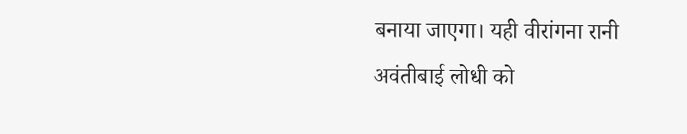बनाया जाएगा। यही वीरांगना रानी अवंतीबाई लोधी को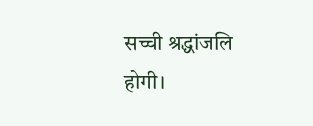सच्ची श्रद्धांजलि होगी।